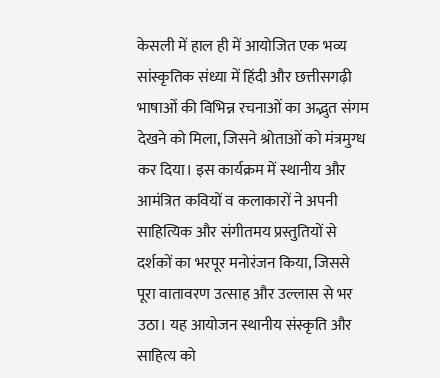केसली में हाल ही में आयोजित एक भव्य सांस्कृतिक संध्या में हिंदी और छत्तीसगढ़ी भाषाओं की विभिन्न रचनाओं का अद्भुत संगम देखने को मिला, जिसने श्रोताओं को मंत्रमुग्ध कर दिया। इस कार्यक्रम में स्थानीय और आमंत्रित कवियों व कलाकारों ने अपनी साहित्यिक और संगीतमय प्रस्तुतियों से दर्शकों का भरपूर मनोरंजन किया, जिससे पूरा वातावरण उत्साह और उल्लास से भर उठा। यह आयोजन स्थानीय संस्कृति और साहित्य को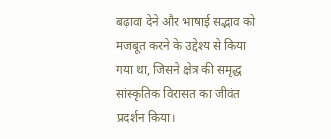बढ़ावा देने और भाषाई सद्भाव को मजबूत करने के उद्देश्य से किया गया था, जिसने क्षेत्र की समृद्ध सांस्कृतिक विरासत का जीवंत प्रदर्शन किया।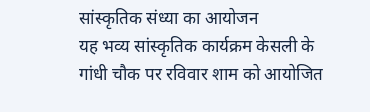सांस्कृतिक संध्या का आयोजन
यह भव्य सांस्कृतिक कार्यक्रम केसली के गांधी चौक पर रविवार शाम को आयोजित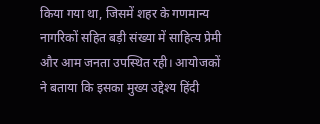किया गया था, जिसमें शहर के गणमान्य नागरिकों सहित बड़ी संख्या में साहित्य प्रेमी और आम जनता उपस्थित रही। आयोजकों ने बताया कि इसका मुख्य उद्देश्य हिंदी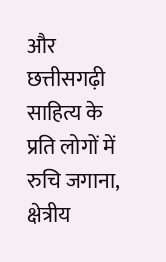और छत्तीसगढ़ी साहित्य के प्रति लोगों में रुचि जगाना, क्षेत्रीय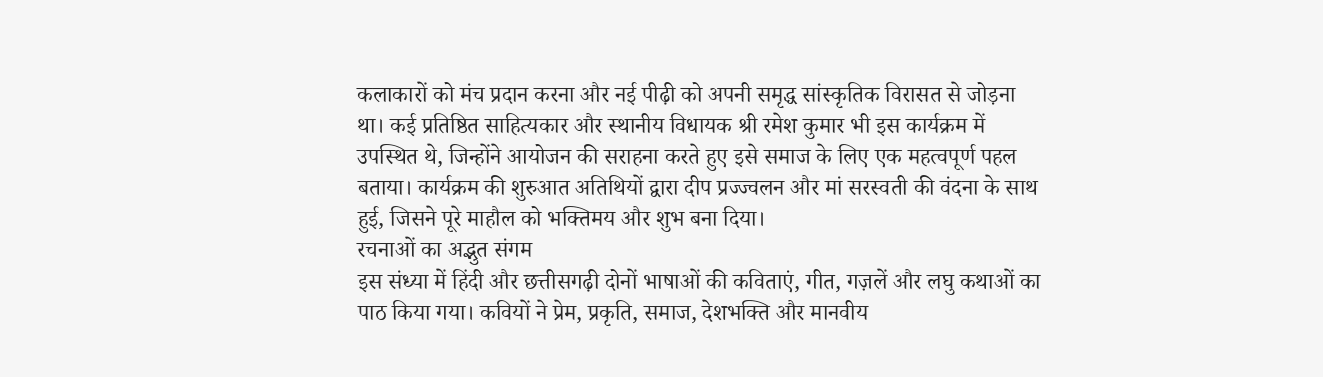कलाकारों को मंच प्रदान करना और नई पीढ़ी को अपनी समृद्ध सांस्कृतिक विरासत से जोड़ना था। कई प्रतिष्ठित साहित्यकार और स्थानीय विधायक श्री रमेश कुमार भी इस कार्यक्रम में उपस्थित थे, जिन्होंने आयोजन की सराहना करते हुए इसे समाज के लिए एक महत्वपूर्ण पहल बताया। कार्यक्रम की शुरुआत अतिथियों द्वारा दीप प्रज्ज्वलन और मां सरस्वती की वंदना के साथ हुई, जिसने पूरे माहौल को भक्तिमय और शुभ बना दिया।
रचनाओं का अद्भुत संगम
इस संध्या में हिंदी और छत्तीसगढ़ी दोनों भाषाओं की कविताएं, गीत, गज़लें और लघु कथाओं का पाठ किया गया। कवियों ने प्रेम, प्रकृति, समाज, देशभक्ति और मानवीय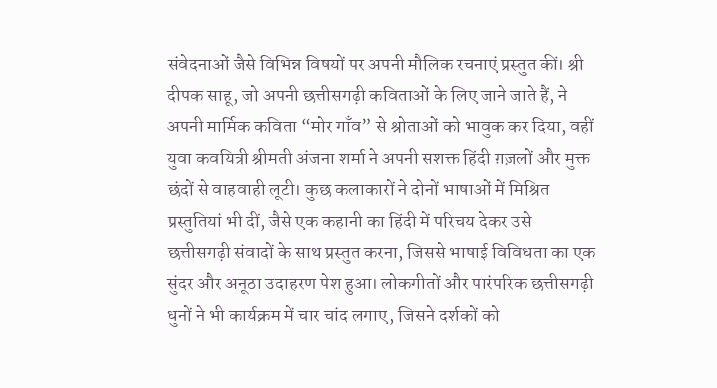संवेदनाओं जैसे विभिन्न विषयों पर अपनी मौलिक रचनाएं प्रस्तुत कीं। श्री दीपक साहू, जो अपनी छत्तीसगढ़ी कविताओं के लिए जाने जाते हैं, ने अपनी मार्मिक कविता “मोर गाँव” से श्रोताओं को भावुक कर दिया, वहीं युवा कवयित्री श्रीमती अंजना शर्मा ने अपनी सशक्त हिंदी ग़ज़लों और मुक्त छंदों से वाहवाही लूटी। कुछ कलाकारों ने दोनों भाषाओं में मिश्रित प्रस्तुतियां भी दीं, जैसे एक कहानी का हिंदी में परिचय देकर उसे छत्तीसगढ़ी संवादों के साथ प्रस्तुत करना, जिससे भाषाई विविधता का एक सुंदर और अनूठा उदाहरण पेश हुआ। लोकगीतों और पारंपरिक छत्तीसगढ़ी धुनों ने भी कार्यक्रम में चार चांद लगाए, जिसने दर्शकों को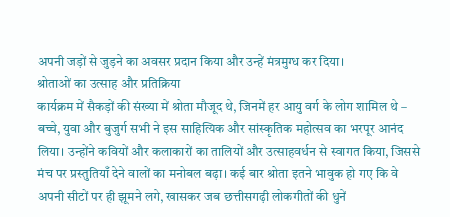अपनी जड़ों से जुड़ने का अवसर प्रदान किया और उन्हें मंत्रमुग्ध कर दिया।
श्रोताओं का उत्साह और प्रतिक्रिया
कार्यक्रम में सैकड़ों की संख्या में श्रोता मौजूद थे, जिनमें हर आयु वर्ग के लोग शामिल थे – बच्चे, युवा और बुजुर्ग सभी ने इस साहित्यिक और सांस्कृतिक महोत्सव का भरपूर आनंद लिया। उन्होंने कवियों और कलाकारों का तालियों और उत्साहवर्धन से स्वागत किया, जिससे मंच पर प्रस्तुतियाँ देने वालों का मनोबल बढ़ा। कई बार श्रोता इतने भावुक हो गए कि वे अपनी सीटों पर ही झूमने लगे, खासकर जब छत्तीसगढ़ी लोकगीतों की धुनें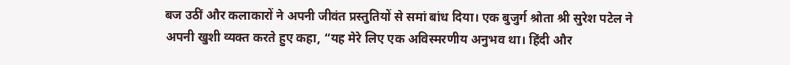बज उठीं और कलाकारों ने अपनी जीवंत प्रस्तुतियों से समां बांध दिया। एक बुजुर्ग श्रोता श्री सुरेश पटेल ने अपनी खुशी व्यक्त करते हुए कहा, “यह मेरे लिए एक अविस्मरणीय अनुभव था। हिंदी और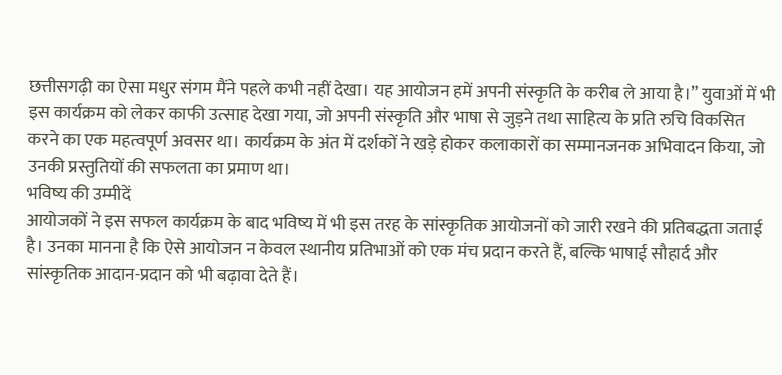छत्तीसगढ़ी का ऐसा मधुर संगम मैंने पहले कभी नहीं देखा। यह आयोजन हमें अपनी संस्कृति के करीब ले आया है।” युवाओं में भी इस कार्यक्रम को लेकर काफी उत्साह देखा गया, जो अपनी संस्कृति और भाषा से जुड़ने तथा साहित्य के प्रति रुचि विकसित करने का एक महत्वपूर्ण अवसर था। कार्यक्रम के अंत में दर्शकों ने खड़े होकर कलाकारों का सम्मानजनक अभिवादन किया, जो उनकी प्रस्तुतियों की सफलता का प्रमाण था।
भविष्य की उम्मीदें
आयोजकों ने इस सफल कार्यक्रम के बाद भविष्य में भी इस तरह के सांस्कृतिक आयोजनों को जारी रखने की प्रतिबद्धता जताई है। उनका मानना है कि ऐसे आयोजन न केवल स्थानीय प्रतिभाओं को एक मंच प्रदान करते हैं, बल्कि भाषाई सौहार्द और सांस्कृतिक आदान-प्रदान को भी बढ़ावा देते हैं।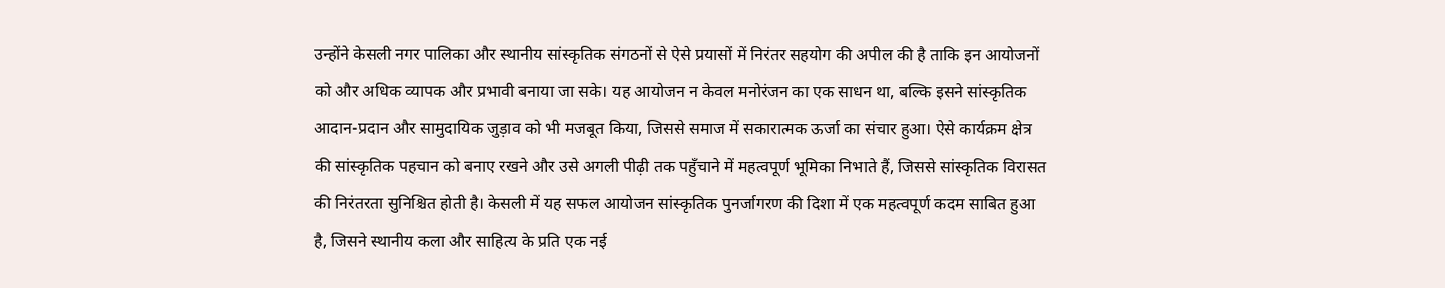उन्होंने केसली नगर पालिका और स्थानीय सांस्कृतिक संगठनों से ऐसे प्रयासों में निरंतर सहयोग की अपील की है ताकि इन आयोजनों को और अधिक व्यापक और प्रभावी बनाया जा सके। यह आयोजन न केवल मनोरंजन का एक साधन था, बल्कि इसने सांस्कृतिक आदान-प्रदान और सामुदायिक जुड़ाव को भी मजबूत किया, जिससे समाज में सकारात्मक ऊर्जा का संचार हुआ। ऐसे कार्यक्रम क्षेत्र की सांस्कृतिक पहचान को बनाए रखने और उसे अगली पीढ़ी तक पहुँचाने में महत्वपूर्ण भूमिका निभाते हैं, जिससे सांस्कृतिक विरासत की निरंतरता सुनिश्चित होती है। केसली में यह सफल आयोजन सांस्कृतिक पुनर्जागरण की दिशा में एक महत्वपूर्ण कदम साबित हुआ है, जिसने स्थानीय कला और साहित्य के प्रति एक नई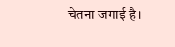चेतना जगाई है।